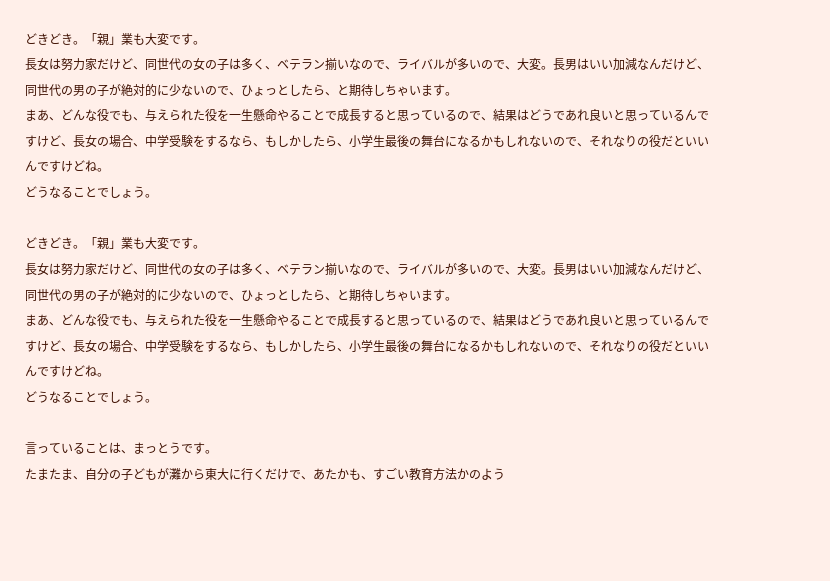どきどき。「親」業も大変です。
長女は努力家だけど、同世代の女の子は多く、ベテラン揃いなので、ライバルが多いので、大変。長男はいい加減なんだけど、同世代の男の子が絶対的に少ないので、ひょっとしたら、と期待しちゃいます。
まあ、どんな役でも、与えられた役を一生懸命やることで成長すると思っているので、結果はどうであれ良いと思っているんですけど、長女の場合、中学受験をするなら、もしかしたら、小学生最後の舞台になるかもしれないので、それなりの役だといいんですけどね。
どうなることでしょう。

どきどき。「親」業も大変です。
長女は努力家だけど、同世代の女の子は多く、ベテラン揃いなので、ライバルが多いので、大変。長男はいい加減なんだけど、同世代の男の子が絶対的に少ないので、ひょっとしたら、と期待しちゃいます。
まあ、どんな役でも、与えられた役を一生懸命やることで成長すると思っているので、結果はどうであれ良いと思っているんですけど、長女の場合、中学受験をするなら、もしかしたら、小学生最後の舞台になるかもしれないので、それなりの役だといいんですけどね。
どうなることでしょう。

言っていることは、まっとうです。
たまたま、自分の子どもが灘から東大に行くだけで、あたかも、すごい教育方法かのよう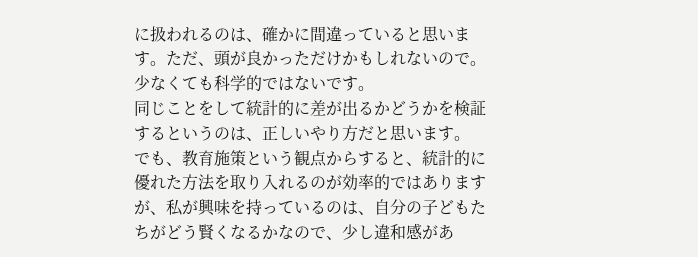に扱われるのは、確かに間違っていると思います。ただ、頭が良かっただけかもしれないので。少なくても科学的ではないです。
同じことをして統計的に差が出るかどうかを検証するというのは、正しいやり方だと思います。
でも、教育施策という観点からすると、統計的に優れた方法を取り入れるのが効率的ではありますが、私が興味を持っているのは、自分の子どもたちがどう賢くなるかなので、少し違和感があ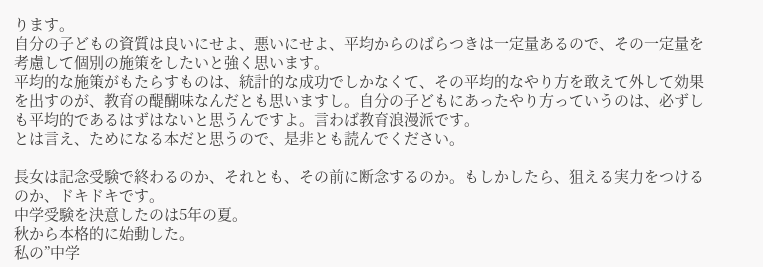ります。
自分の子どもの資質は良いにせよ、悪いにせよ、平均からのばらつきは一定量あるので、その一定量を考慮して個別の施策をしたいと強く思います。
平均的な施策がもたらすものは、統計的な成功でしかなくて、その平均的なやり方を敢えて外して効果を出すのが、教育の醍醐味なんだとも思いますし。自分の子どもにあったやり方っていうのは、必ずしも平均的であるはずはないと思うんですよ。言わば教育浪漫派です。
とは言え、ためになる本だと思うので、是非とも読んでください。

長女は記念受験で終わるのか、それとも、その前に断念するのか。もしかしたら、狙える実力をつけるのか、ドキドキです。
中学受験を決意したのは5年の夏。
秋から本格的に始動した。
私の”中学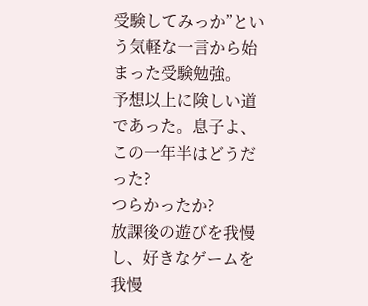受験してみっか”という気軽な一言から始まった受験勉強。
予想以上に険しい道であった。息子よ、この一年半はどうだった?
つらかったか?
放課後の遊びを我慢し、好きなゲームを我慢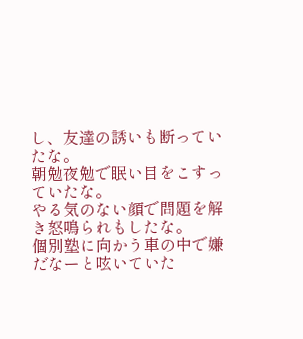し、友達の誘いも断っていたな。
朝勉夜勉で眠い目をこすっていたな。
やる気のない顔で問題を解き怒鳴られもしたな。
個別塾に向かう車の中で嫌だなーと呟いていた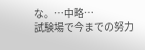な。…中略…
試験場で今までの努力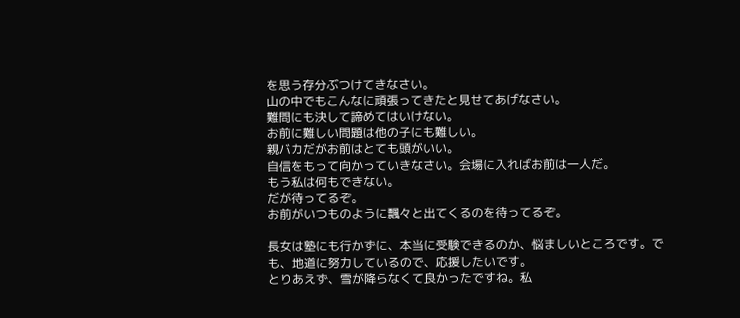を思う存分ぶつけてきなさい。
山の中でもこんなに頑張ってきたと見せてあげなさい。
難問にも決して諦めてはいけない。
お前に難しい問題は他の子にも難しい。
親バカだがお前はとても頭がいい。
自信をもって向かっていきなさい。会場に入ればお前は一人だ。
もう私は何もできない。
だが待ってるぞ。
お前がいつものように飄々と出てくるのを待ってるぞ。

長女は塾にも行かずに、本当に受験できるのか、悩ましいところです。でも、地道に努力しているので、応援したいです。
とりあえず、雪が降らなくて良かったですね。私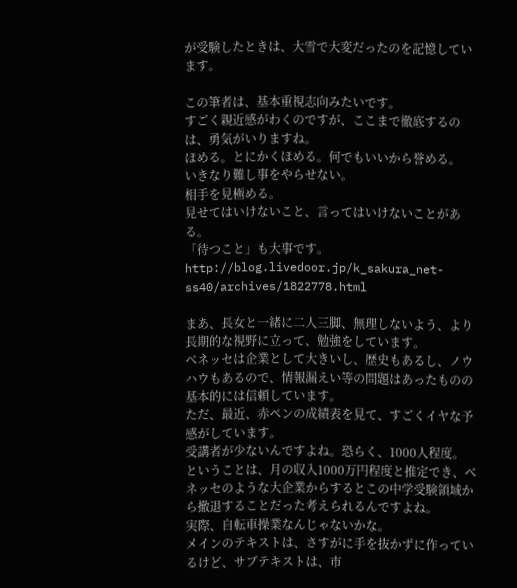が受験したときは、大雪で大変だったのを記憶しています。

この筆者は、基本重視志向みたいです。
すごく親近感がわくのですが、ここまで徹底するのは、勇気がいりますね。
ほめる。とにかくほめる。何でもいいから誉める。
いきなり難し事をやらせない。
相手を見極める。
見せてはいけないこと、言ってはいけないことがある。
「待つこと」も大事です。
http://blog.livedoor.jp/k_sakura_net-ss40/archives/1822778.html

まあ、長女と一緒に二人三脚、無理しないよう、より長期的な視野に立って、勉強をしています。
ベネッセは企業として大きいし、歴史もあるし、ノウハウもあるので、情報漏えい等の問題はあったものの基本的には信頼しています。
ただ、最近、赤ペンの成績表を見て、すごくイヤな予感がしています。
受講者が少ないんですよね。恐らく、1000人程度。
ということは、月の収入1000万円程度と推定でき、ベネッセのような大企業からするとこの中学受験領域から撤退することだった考えられるんですよね。
実際、自転車操業なんじゃないかな。
メインのテキストは、さすがに手を抜かずに作っているけど、サブテキストは、市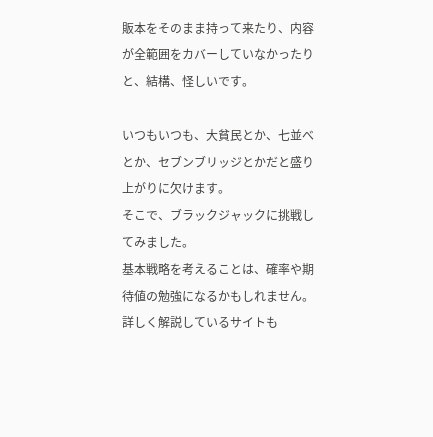販本をそのまま持って来たり、内容が全範囲をカバーしていなかったりと、結構、怪しいです。

いつもいつも、大貧民とか、七並べとか、セブンブリッジとかだと盛り上がりに欠けます。
そこで、ブラックジャックに挑戦してみました。
基本戦略を考えることは、確率や期待値の勉強になるかもしれません。詳しく解説しているサイトも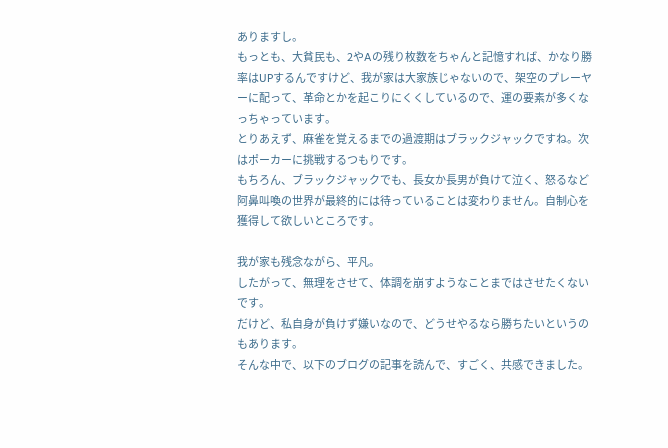ありますし。
もっとも、大貧民も、2やAの残り枚数をちゃんと記憶すれば、かなり勝率はUPするんですけど、我が家は大家族じゃないので、架空のプレーヤーに配って、革命とかを起こりにくくしているので、運の要素が多くなっちゃっています。
とりあえず、麻雀を覚えるまでの過渡期はブラックジャックですね。次はポーカーに挑戦するつもりです。
もちろん、ブラックジャックでも、長女か長男が負けて泣く、怒るなど阿鼻叫喚の世界が最終的には待っていることは変わりません。自制心を獲得して欲しいところです。

我が家も残念ながら、平凡。
したがって、無理をさせて、体調を崩すようなことまではさせたくないです。
だけど、私自身が負けず嫌いなので、どうせやるなら勝ちたいというのもあります。
そんな中で、以下のブログの記事を読んで、すごく、共感できました。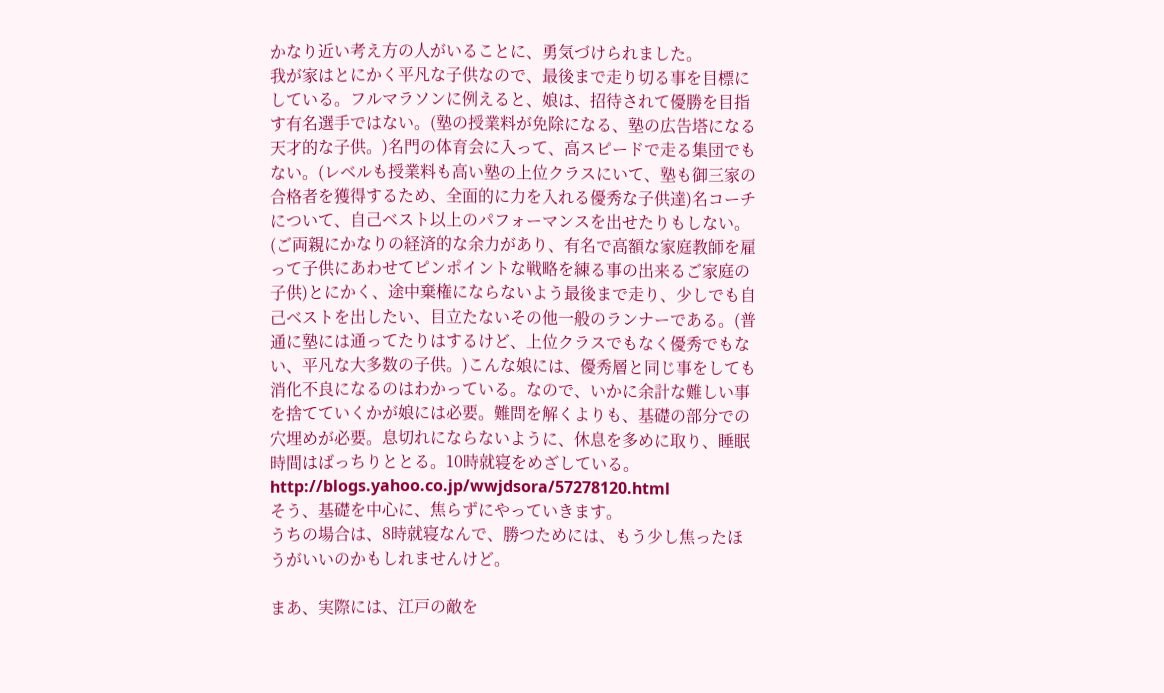かなり近い考え方の人がいることに、勇気づけられました。
我が家はとにかく平凡な子供なので、最後まで走り切る事を目標にしている。フルマラソンに例えると、娘は、招待されて優勝を目指す有名選手ではない。(塾の授業料が免除になる、塾の広告塔になる天才的な子供。)名門の体育会に入って、高スピードで走る集団でもない。(レベルも授業料も高い塾の上位クラスにいて、塾も御三家の合格者を獲得するため、全面的に力を入れる優秀な子供達)名コーチについて、自己ベスト以上のパフォーマンスを出せたりもしない。(ご両親にかなりの経済的な余力があり、有名で高額な家庭教師を雇って子供にあわせてピンポイントな戦略を練る事の出来るご家庭の子供)とにかく、途中棄権にならないよう最後まで走り、少しでも自己ベストを出したい、目立たないその他一般のランナーである。(普通に塾には通ってたりはするけど、上位クラスでもなく優秀でもない、平凡な大多数の子供。)こんな娘には、優秀層と同じ事をしても消化不良になるのはわかっている。なので、いかに余計な難しい事を捨てていくかが娘には必要。難問を解くよりも、基礎の部分での穴埋めが必要。息切れにならないように、休息を多めに取り、睡眠時間はばっちりととる。10時就寝をめざしている。http://blogs.yahoo.co.jp/wwjdsora/57278120.html
そう、基礎を中心に、焦らずにやっていきます。
うちの場合は、8時就寝なんで、勝つためには、もう少し焦ったほうがいいのかもしれませんけど。

まあ、実際には、江戸の敵を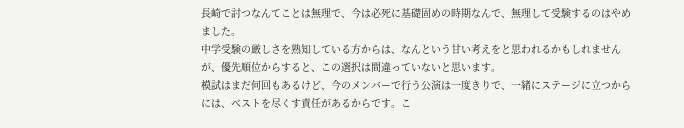長崎で討つなんてことは無理で、今は必死に基礎固めの時期なんで、無理して受験するのはやめました。
中学受験の厳しさを熟知している方からは、なんという甘い考えをと思われるかもしれませんが、優先順位からすると、この選択は間違っていないと思います。
模試はまだ何回もあるけど、今のメンバーで行う公演は一度きりで、一緒にステージに立つからには、ベストを尽くす責任があるからです。こ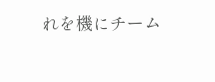れを機にチーム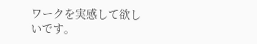ワークを実感して欲しいです。